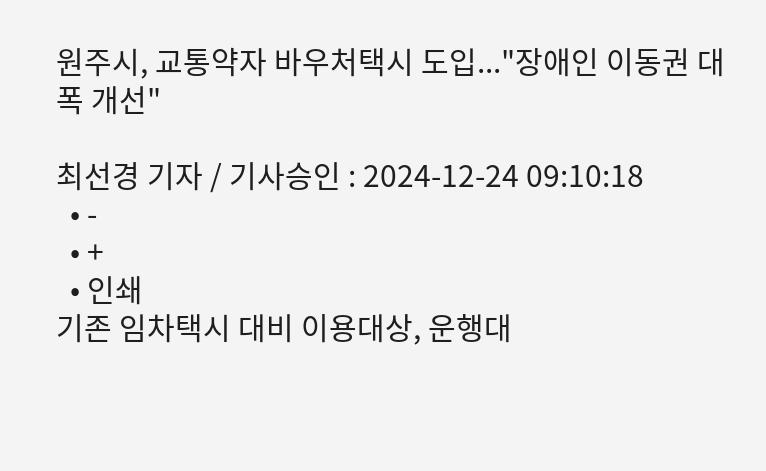원주시, 교통약자 바우처택시 도입..."장애인 이동권 대폭 개선"

최선경 기자 / 기사승인 : 2024-12-24 09:10:18
  • -
  • +
  • 인쇄
기존 임차택시 대비 이용대상, 운행대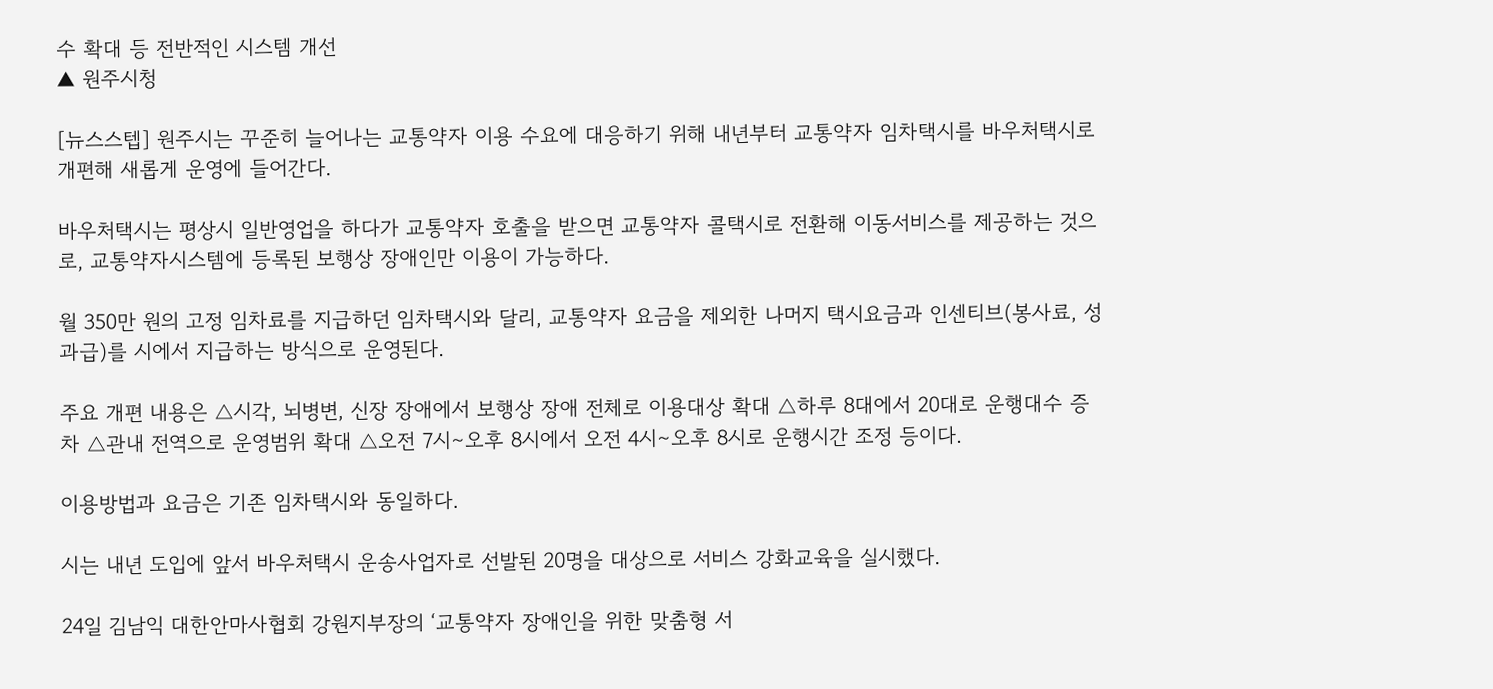수 확대 등 전반적인 시스템 개선
▲ 원주시청

[뉴스스텝] 원주시는 꾸준히 늘어나는 교통약자 이용 수요에 대응하기 위해 내년부터 교통약자 임차택시를 바우처택시로 개편해 새롭게 운영에 들어간다.

바우처택시는 평상시 일반영업을 하다가 교통약자 호출을 받으면 교통약자 콜택시로 전환해 이동서비스를 제공하는 것으로, 교통약자시스템에 등록된 보행상 장애인만 이용이 가능하다.

월 350만 원의 고정 임차료를 지급하던 임차택시와 달리, 교통약자 요금을 제외한 나머지 택시요금과 인센티브(봉사료, 성과급)를 시에서 지급하는 방식으로 운영된다.

주요 개편 내용은 △시각, 뇌병변, 신장 장애에서 보행상 장애 전체로 이용대상 확대 △하루 8대에서 20대로 운행대수 증차 △관내 전역으로 운영범위 확대 △오전 7시∼오후 8시에서 오전 4시∼오후 8시로 운행시간 조정 등이다.

이용방법과 요금은 기존 임차택시와 동일하다.

시는 내년 도입에 앞서 바우처택시 운송사업자로 선발된 20명을 대상으로 서비스 강화교육을 실시했다.

24일 김남익 대한안마사협회 강원지부장의 ‘교통약자 장애인을 위한 맞춤형 서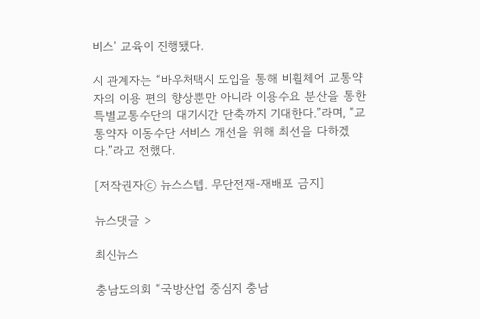비스’ 교육이 진행됐다.

시 관계자는 “바우처택시 도입을 통해 비휠체어 교통약자의 이용 편의 향상뿐만 아니라 이용수요 분산을 통한 특별교통수단의 대기시간 단축까지 기대한다.”라며, “교통약자 이동수단 서비스 개선을 위해 최선을 다하겠다.”라고 전했다.

[저작권자ⓒ 뉴스스텝. 무단전재-재배포 금지]

뉴스댓글 >

최신뉴스

충남도의회 “국방산업 중심지 충남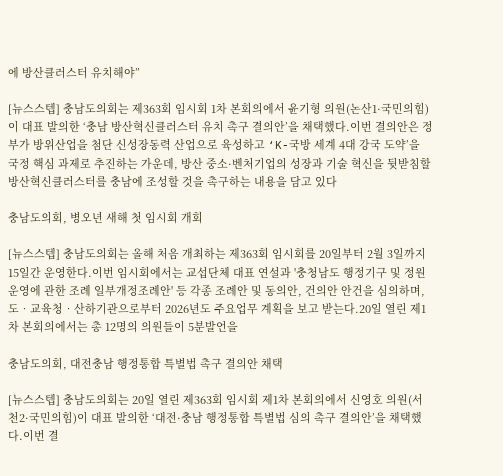에 방산클러스터 유치해야”

[뉴스스텝] 충남도의회는 제363회 임시회 1차 본회의에서 윤기형 의원(논산1·국민의힘)이 대표 발의한 ‘충남 방산혁신클러스터 유치 촉구 결의안’을 채택했다.이번 결의안은 정부가 방위산업을 첨단 신성장동력 산업으로 육성하고 ‘K-국방 세계 4대 강국 도약’을 국정 핵심 과제로 추진하는 가운데, 방산 중소·벤처기업의 성장과 기술 혁신을 뒷받침할 방산혁신클러스터를 충남에 조성할 것을 촉구하는 내용을 담고 있다

충남도의회, 병오년 새해 첫 임시회 개회

[뉴스스텝] 충남도의회는 올해 처음 개최하는 제363회 임시회를 20일부터 2월 3일까지 15일간 운영한다.이번 임시회에서는 교섭단체 대표 연설과 '충청남도 행정기구 및 정원 운영에 관한 조례 일부개정조례안' 등 각종 조례안 및 동의안, 건의안 안건을 심의하며, 도‧교육청‧산하기관으로부터 2026년도 주요업무 계획을 보고 받는다.20일 열린 제1차 본회의에서는 총 12명의 의원들이 5분발언을

충남도의회, 대전충남 행정통합 특별법 촉구 결의안 채택

[뉴스스텝] 충남도의회는 20일 열린 제363회 임시회 제1차 본회의에서 신영호 의원(서천2·국민의힘)이 대표 발의한 ‘대전·충남 행정통합 특별법 심의 촉구 결의안’을 채택했다.이번 결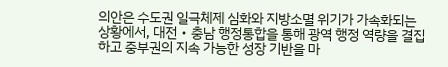의안은 수도권 일극체제 심화와 지방소멸 위기가 가속화되는 상황에서, 대전‧충남 행정통합을 통해 광역 행정 역량을 결집하고 중부권의 지속 가능한 성장 기반을 마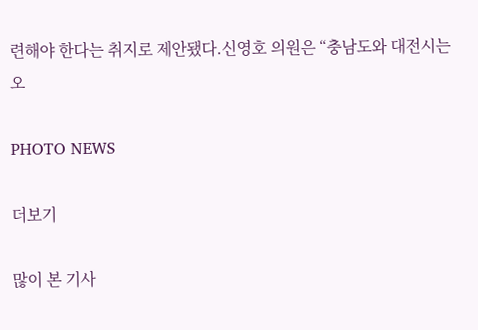련해야 한다는 취지로 제안됐다.신영호 의원은 “충남도와 대전시는 오

PHOTO NEWS

더보기

많이 본 기사